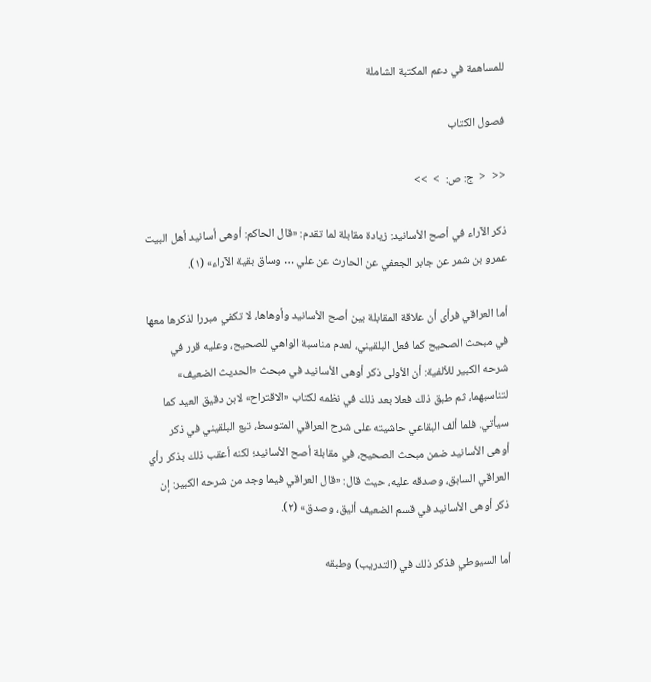للمساهمة في دعم المكتبة الشاملة

فصول الكتاب

<<  <  ج: ص:  >  >>

ذكر الآراء في أصح الأسانيد: زيادة مقابلة لما تقدم: «قال الحاكم: أوهى أسانيد أهل البيت عمرو بن شمر عن جابر الجعفي عن الحارث عن علي … وساق بقية الآراء» (١).

أما العراقي فرأى أن علاقة المقابلة بين أصح الأسانيد وأوهاها، لا تكفي مبررا لذكرها معها في مبحث الصحيح كما فعل البلقيني، لعدم مناسبة الواهي للصحيح، وعليه قرر في شرحه الكبير للألفية: أن الأولى ذكر أوهى الأسانيد في مبحث «الحديث الضعيف» لتناسبهما، ثم طبق ذلك فعلا بعد ذلك في نظمه لكتاب «الاقتراح» لابن دقيق العيد كما سيأتي. فلما ألف البقاعي حاشيته على شرح العراقي المتوسط، تبع البلقيني في ذكر أوهى الأسانيد ضمن مبحث الصحيح، في مقابلة أصح الأسانيد؛ لكنه أعقب ذلك بذكر رأي العراقي السابق، وصدقه عليه، حيث قال: «قال العراقي فيما وجد من شرحه الكبير: إن ذكر أوهى الأسانيد في قسم الضعيف أليق، وصدق» (٢).

أما السيوطي فذكر ذلك في (التدريب) وطبقه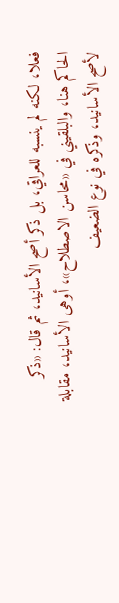فعلا، لكنه لم ينسبه للعراقي، بل ذكر أصح الأسانيد، ثم قال: «ذكر الحاكم هنا، والبلقيني في «محاسن الاصطلاح»، أوهى الأسانيد، مقابلة لأصح الأسانيد، وذكره في نوع الضعيف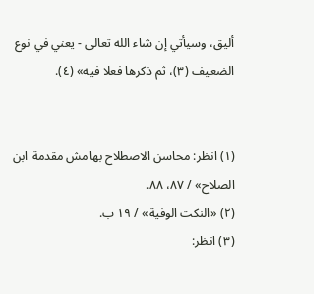أليق، وسيأتي إن شاء الله تعالى - يعني في نوع الضعيف (٣)، ثم ذكرها فعلا فيه» (٤).


(١) انظر: محاسن الاصطلاح بهامش مقدمة ابن الصلاح» / ٨٧، ٨٨.
(٢) «النكت الوفية» / ١٩ ب.
(٣) انظر: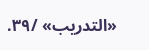«التدريب» /٣٩.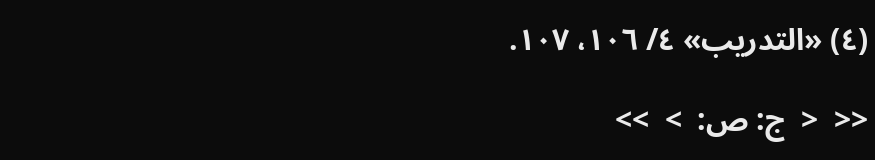(٤) «التدريب» ٤/ ١٠٦، ١٠٧.

<<  <  ج: ص:  >  >>